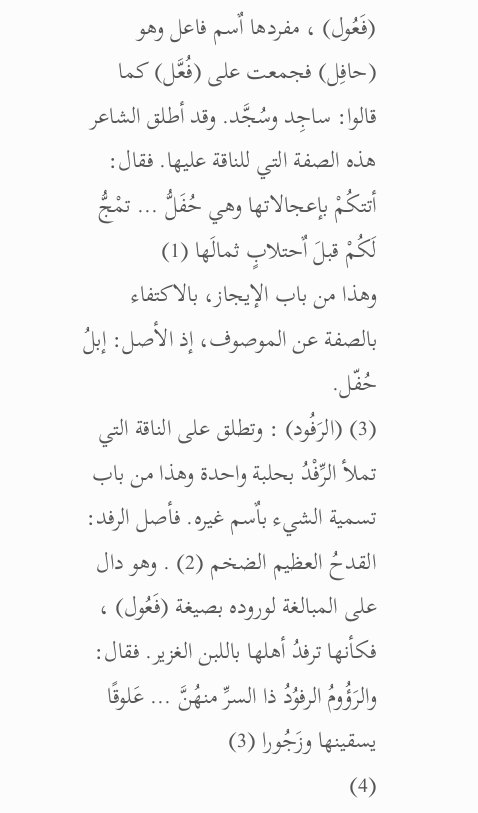(فَعُول) ، مفردها اٌسم فاعل وهو (حافِل) فجمعت على (فُعَّل) كما قالوا: ساجِد وسُجَّد. وقد أطلق الشاعر هذه الصفة التي للناقة عليها. فقال:
أتتكُمْ بإعجالاتها وهي حُفَلُّ ... تمْجُّ لَكُمْ قبلَ اٌحتلابٍ ثمالَها (1)
وهذا من باب الإيجاز، بالاكتفاء بالصفة عن الموصوف، إذ الأصل: إبلُ حُفّل.
(3) (الرَفُود) : وتطلق على الناقة التي تملأ الرِّفْدُ بحلبة واحدة وهذا من باب تسمية الشيء باٌسم غيره. فأصل الرفد: القدحُ العظيم الضخم (2) . وهو دال على المبالغة لوروده بصيغة (فَعُول) ، فكأنها ترفدُ أهلها باللبن الغزير. فقال:
والرَؤُومُ الرفوُدُ ذا السرِّ منهُنَّ ... عَلوقًا يسقينها وزَجُورا (3)
(4)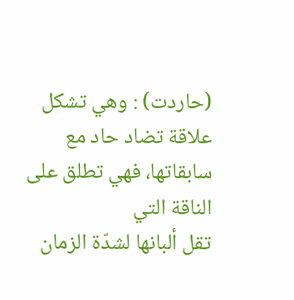(حاردت) : وهي تشكل علاقة تضاد حاد مع سابقاتها، فهي تطلق على الناقة التي
تقل ألبانها لشدّة الزمان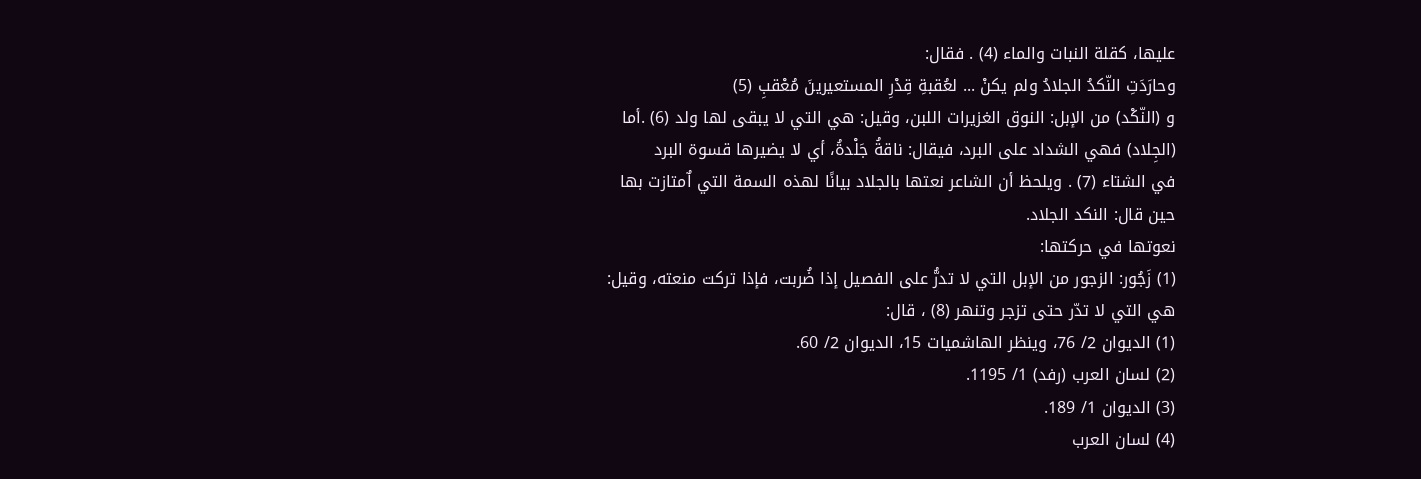عليها، كقلة النبات والماء (4) . فقال:
وحارَدَتِ النّكدُ الجلادُ ولم يكنْ ... لعُقبةِ قِدْرِ المستعيرينَ مُعْقبِ (5)
و (النّكْد) من الإبل: النوق الغزيرات اللبن، وقيل: هي التي لا يبقى لها ولد (6) .أما (الجِلاد) فهي الشداد على البرد، فيقال: ناقةُ جَلْدةُ، أي لا يضيرها قسوة البرد
في الشتاء (7) . ويلحظ أن الشاعر نعتها بالجلاد بيانًا لهذه السمة التي اٌمتازت بها حين قال: النكد الجلاد.
نعوتها في حركتها:
(1) زَجُور: الزجور من الإبل التي لا تدرُّ على الفصيل إذا ضُربت، فإذا تركت منعته، وقيل: هي التي لا تدّر حتى تزجر وتنهر (8) ، قال:
(1) الديوان 2/ 76، وينظر الهاشميات 15، الديوان 2/ 60.
(2) لسان العرب (رفد) 1/ 1195.
(3) الديوان 1/ 189.
(4) لسان العرب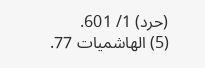(حرد) 1/ 601.
(5) الهاشميات 77.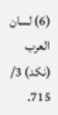(6) لسان العرب (نكد) 3/ 715.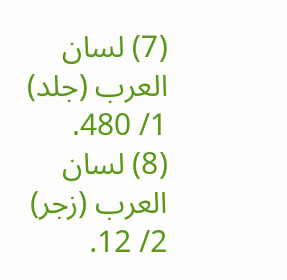(7) لسان العرب (جلد) 1/ 480.
(8) لسان العرب (زجر) 2/ 12.